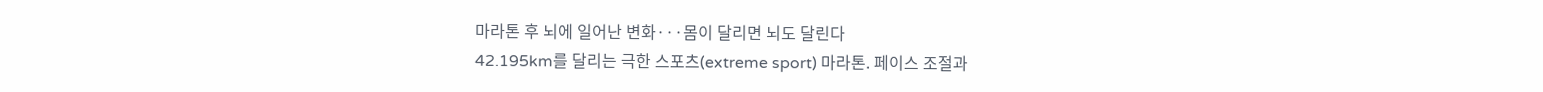마라톤 후 뇌에 일어난 변화···몸이 달리면 뇌도 달린다
42.195km를 달리는 극한 스포츠(extreme sport) 마라톤. 페이스 조절과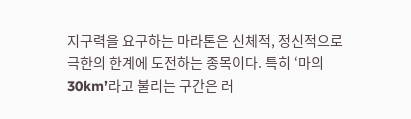지구력을 요구하는 마라톤은 신체적, 정신적으로 극한의 한계에 도전하는 종목이다. 특히 ‘마의 30km’라고 불리는 구간은 러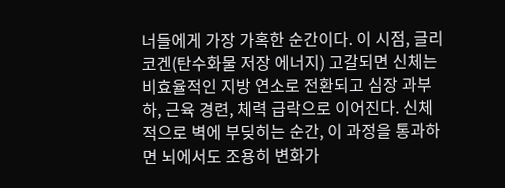너들에게 가장 가혹한 순간이다. 이 시점, 글리코겐(탄수화물 저장 에너지) 고갈되면 신체는 비효율적인 지방 연소로 전환되고 심장 과부하, 근육 경련, 체력 급락으로 이어진다. 신체적으로 벽에 부딪히는 순간, 이 과정을 통과하면 뇌에서도 조용히 변화가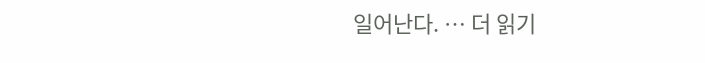일어난다. … 더 읽기